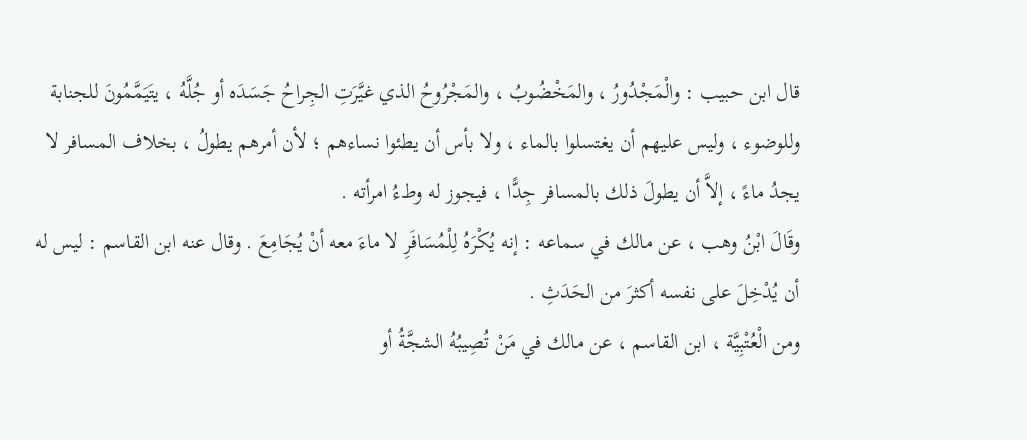قال ابن حبيب : والْمَجْدُورُ ، والمَخْضُوبُ ، والمَجْرُوحُ الذي غيَّرَتِ الجِراحُ جَسَدَه أو جُلَّهُ ، يتَيَمَّمُونَ للجنابة وللوضوء ، وليس عليهم أن يغتسلوا بالماء ، ولا بأس أن يطئوا نساءهم ؛ لأن أمرهم يطولُ ، بخلاف المسافر لا يجدُ ماءً ، إلاَّ أن يطولَ ذلك بالمسافر جِدًّا ، فيجوز له وطءُ امرأته .
وقَالَ ابْنُ وهب ، عن مالك في سماعه : إنه يُكْرَهُ لِلْمُسَافَرِ لا ماءَ معه أنْ يُجَامِعَ . وقال عنه ابن القاسم : ليس له أن يُدْخِلَ على نفسه أكثرَ من الحَدَثِ .
ومن الْعُتْبِيَّة ، ابن القاسم ، عن مالك في مَنْ تُصِيبُهُ الشجَّةُ أو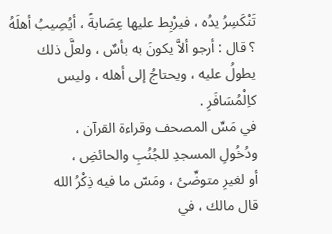تَنْكَسِرُ يدُه ، فيرْبِط عليها عِصَابةً ، أيُصِيبُ أهلَهُ ؟ قال : أرجو ألاَّ يكونَ به بأسٌ ، ولعلَّ ذلك يطولُ عليه ، ويحتاجُ إلى أهله ، وليس كاِلْمُسَافَرِ .
في مَسِّ المصحف وقراءة القرآن ،
ودُخُولِ المسجدِ للجُنُبِ والحائضِ ،
أو لغيرِ متوضِّئ ، ومَسّ ما فيه ذِكْرُ الله
قال مالك ، في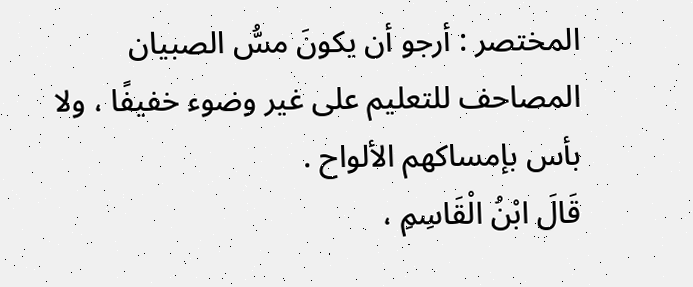المختصر : أرجو أن يكونَ مسُّ الصبيان المصاحف للتعليم على غير وضوء خفيفًا ، ولا بأس بإمساكهم الألواح .
قَالَ ابْنُ الْقَاسِمِ ،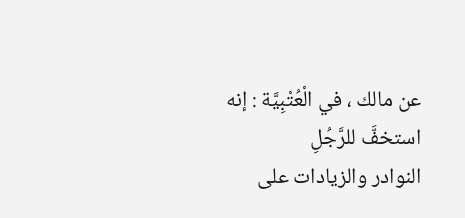عن مالك ، في الْعُتْبِيَّة : إنه استخفَّ للرَّجُلِ
النوادر والزيادات على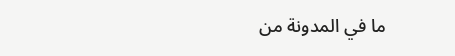ما في المدونة من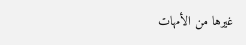غيرها من الأمهات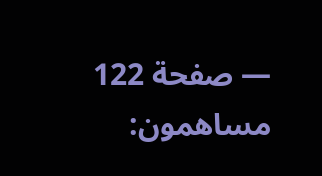— صفحة 122
مساهمون: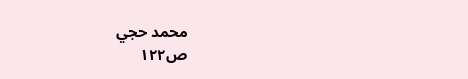محمد حجي
ص١٢٢